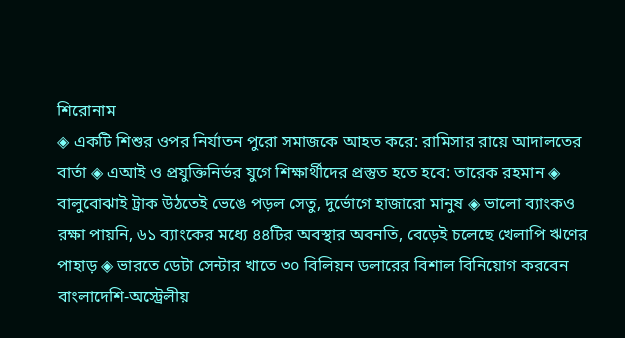শিরোনাম
◈ একটি শিশুর ওপর নির্যাতন পুরো সমাজকে আহত করে: রামিসার রায়ে আদালতের বার্তা ◈ এআই ও প্রযুক্তিনির্ভর যুগে শিক্ষার্থীদের প্রস্তুত হতে হবে: তারেক রহমান ◈ বালুবোঝাই ট্রাক উঠতেই ভেঙে পড়ল সেতু, দুর্ভোগে হাজারো মানুষ ◈ ভালো ব্যাংকও রক্ষা পায়নি, ৬১ ব্যাংকের মধ্যে ৪৪টির অবস্থার অবনতি, বেড়েই চলেছে খেলাপি ঋণের পাহাড় ◈ ভারতে ডেটা সেন্টার খাতে ৩০ বিলিয়ন ডলারের বিশাল বিনিয়োগ করবেন বাংলাদেশি-অস্ট্রেলীয়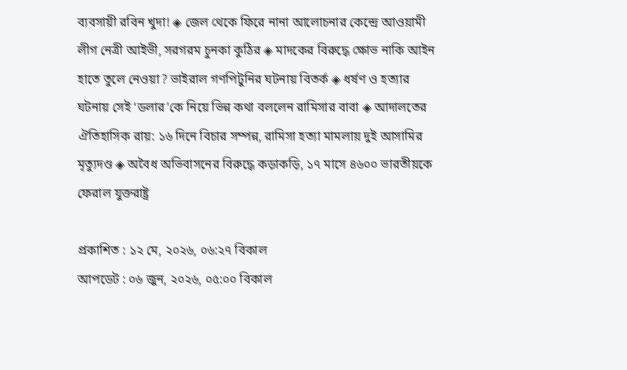ব্যবসায়ী রবিন খুদা! ◈ জেল থেকে ফিরে নানা আলোচনার কেন্দ্রে আওয়ামী লীগ নেত্রী আইভী, সরগরম চুনকা কুঠির ◈ মাদকের বিরুদ্ধে ক্ষোভ নাকি আইন হাতে তুলে নেওয়া? ভাইরাল গণপিটুনির ঘটনায় বিতর্ক ◈ ধর্ষণ ও হত্যার ঘটনায় সেই ‘ডলার’কে নিয়ে ভিন্ন কথা বললেন রামিসার বাবা ◈ আদালতের ঐতিহাসিক রায়: ১৬ দিনে বিচার সম্পন্ন, রামিসা হত্যা মামলায় দুই আসামির মৃত্যুদণ্ড ◈ অবৈধ অভিবাসনের বিরুদ্ধে কড়াকড়ি, ১৭ মাসে ৪৬০০ ভারতীয়কে ফেরাল যুক্তরাষ্ট্র

প্রকাশিত : ১২ মে, ২০২৬, ০৬:২৭ বিকাল
আপডেট : ০৬ জুন, ২০২৬, ০৫:০০ বিকাল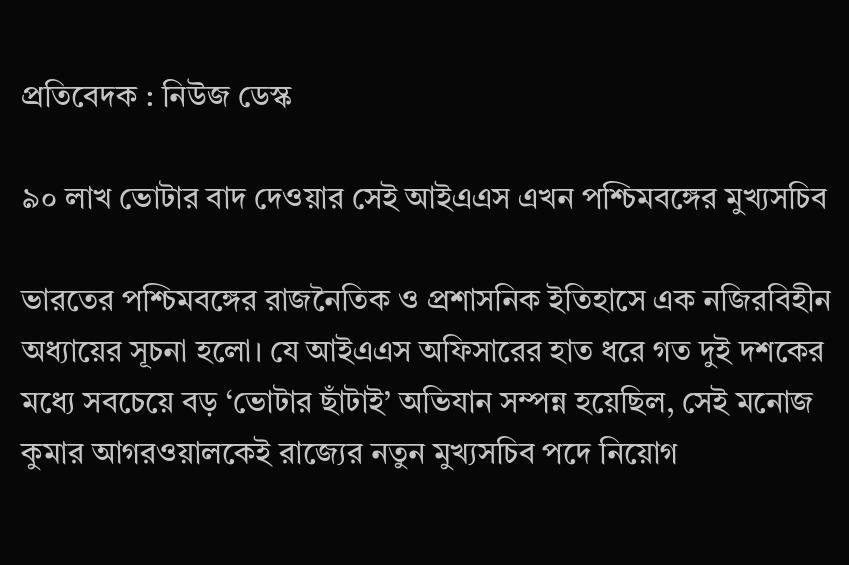প্রতিবেদক : নিউজ ডেস্ক

৯০ লাখ ভোটার বাদ দেওয়ার সেই আইএএস এখন পশ্চিমবঙ্গের মুখ্যসচিব

ভারতের পশ্চিমবঙ্গের রাজনৈতিক ও প্রশাসনিক ইতিহাসে এক নজিরবিহীন অধ্যায়ের সূচনা হলো। যে আইএএস অফিসারের হাত ধরে গত দুই দশকের মধ্যে সবচেয়ে বড় ‘ভোটার ছাঁটাই’ অভিযান সম্পন্ন হয়েছিল, সেই মনোজ কুমার আগরওয়ালকেই রাজ্যের নতুন মুখ্যসচিব পদে নিয়োগ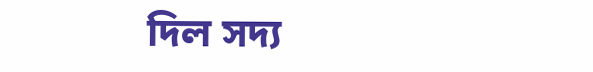দিল সদ্য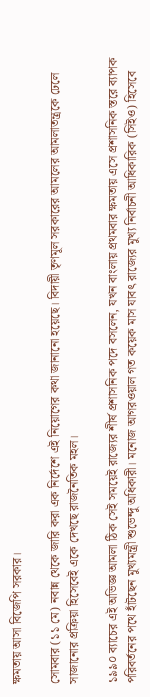ক্ষমতায় আসা বিজেপি সরকার।

সোমবার (১১ মে) নবান্ন থেকে জারি করা এক নির্দেশে এই নিয়োগের কথা জানানো হয়েছে। বিদায়ী তৃণমূল সরকারের আমলের আমলাতন্ত্রকে ঢেলে সাজানোর প্রক্রিয়া হিসেবেই একে দেখছে রাজনৈতিক মহল।

১৯৯০ ব্যাচের এই অভিজ্ঞ আমলা ঠিক সেই সময়েই রাজ্যের শীর্ষ প্রশাসনিক পদে বসলেন, যখন বাংলায় প্রথমবার ক্ষমতায় এসে প্রশাসনিক স্তরে ব্যাপক পরিবর্তনের পথে হাঁটছেন মুখ্যমন্ত্রী শুভেন্দু অধিকারী। মনোজ আগরওয়াল গত কয়েক মাস যাবৎ রাজ্যের মুখ্য নির্বাচনী আধিকারিক (সিইও) হিসেবে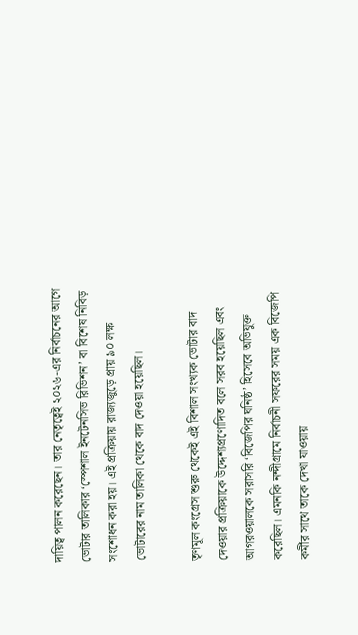দায়িত্ব পালন করেছেন। তার নেতৃত্বেই ২০২৬-এর নির্বাচনের আগে ভোটার তালিকার ‘স্পেশাল ইনটেনসিভ রিভিশন’ বা বিশেষ নিবিড় সংশোধন করা হয়। এই প্রক্রিয়ায় রাজ্যজুড়ে প্রায় ৯০ লক্ষ ভোটারের নাম তালিকা থেকে বাদ দেওয়া হয়েছিল।

তৃণমূল কংগ্রেস শুরু থেকেই এই বিশাল সংখ্যক ভোটার বাদ দেওয়ার প্রক্রিয়াকে উদ্দেশ্যপ্রণোদিত বলে সরব হয়েছিল এবং আগরওয়ালকে সরাসরি ‘বিজেপির ঘনিষ্ঠ’ হিসেবে অভিযুক্ত করেছিল। এমনকি নন্দীগ্রামে নির্বাচনী সফরের সময় এক বিজেপি কর্মীর সাথে তাকে দেখা যাওয়ায়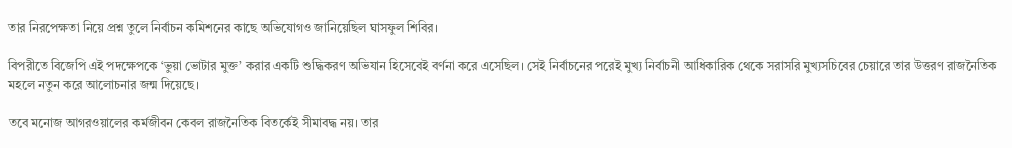তার নিরপেক্ষতা নিয়ে প্রশ্ন তুলে নির্বাচন কমিশনের কাছে অভিযোগও জানিয়েছিল ঘাসফুল শিবির।

বিপরীতে বিজেপি এই পদক্ষেপকে ‘ভুয়া ভোটার মুক্ত’ করার একটি শুদ্ধিকরণ অভিযান হিসেবেই বর্ণনা করে এসেছিল। সেই নির্বাচনের পরেই মুখ্য নির্বাচনী আধিকারিক থেকে সরাসরি মুখ্যসচিবের চেয়ারে তার উত্তরণ রাজনৈতিক মহলে নতুন করে আলোচনার জন্ম দিয়েছে।

তবে মনোজ আগরওয়ালের কর্মজীবন কেবল রাজনৈতিক বিতর্কেই সীমাবদ্ধ নয়। তার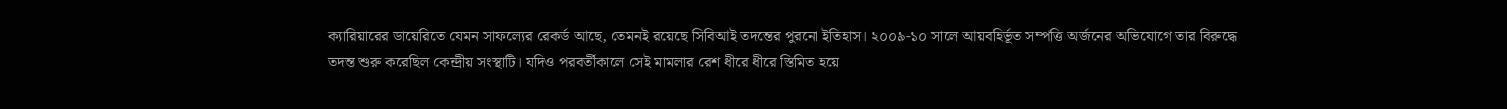ক্যারিয়ারের ডায়েরিতে যেমন সাফল্যের রেকর্ড আছে, তেমনই রয়েছে সিবিআই তদন্তের পুরনো ইতিহাস। ২০০৯-১০ সালে আয়বহির্ভূত সম্পত্তি অর্জনের অভিযোগে তার বিরুদ্ধে তদন্ত শুরু করেছিল কেন্দ্রীয় সংস্থাটি। যদিও পরবর্তীকালে সেই মামলার রেশ ধীরে ধীরে স্তিমিত হয়ে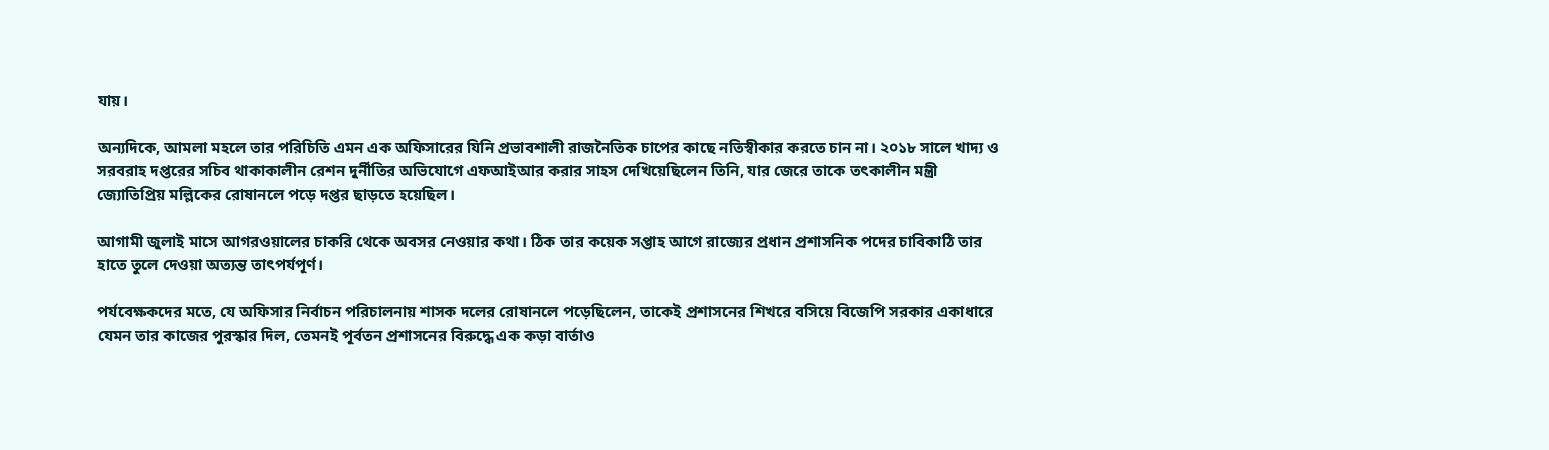যায়।

অন্যদিকে, আমলা মহলে তার পরিচিতি এমন এক অফিসারের যিনি প্রভাবশালী রাজনৈতিক চাপের কাছে নতিস্বীকার করতে চান না। ২০১৮ সালে খাদ্য ও সরবরাহ দপ্তরের সচিব থাকাকালীন রেশন দুর্নীতির অভিযোগে এফআইআর করার সাহস দেখিয়েছিলেন তিনি, যার জেরে তাকে তৎকালীন মন্ত্রী জ্যোতিপ্রিয় মল্লিকের রোষানলে পড়ে দপ্তর ছাড়তে হয়েছিল।

আগামী জুলাই মাসে আগরওয়ালের চাকরি থেকে অবসর নেওয়ার কথা। ঠিক তার কয়েক সপ্তাহ আগে রাজ্যের প্রধান প্রশাসনিক পদের চাবিকাঠি তার হাতে তুলে দেওয়া অত্যন্ত তাৎপর্যপূর্ণ।

পর্যবেক্ষকদের মতে, যে অফিসার নির্বাচন পরিচালনায় শাসক দলের রোষানলে পড়েছিলেন, তাকেই প্রশাসনের শিখরে বসিয়ে বিজেপি সরকার একাধারে যেমন তার কাজের পুরস্কার দিল, তেমনই পূর্বতন প্রশাসনের বিরুদ্ধে এক কড়া বার্তাও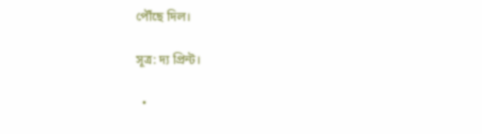পৌঁছে দিল।

সূত্র: দ্য প্রিন্ট।

  •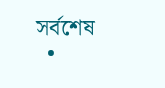সর্বশেষ
  •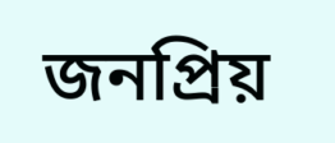জনপ্রিয়